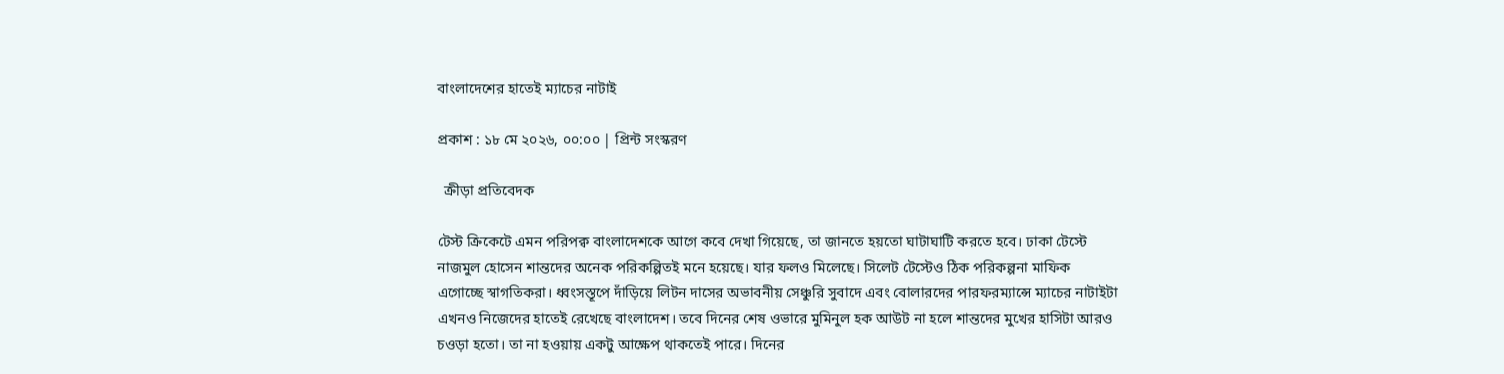বাংলাদেশের হাতেই ম্যাচের নাটাই

প্রকাশ : ১৮ মে ২০২৬, ০০:০০ | প্রিন্ট সংস্করণ

  ক্রীড়া প্রতিবেদক

টেস্ট ক্রিকেটে এমন পরিপক্ব বাংলাদেশকে আগে কবে দেখা গিয়েছে, তা জানতে হয়তো ঘাটাঘাটি করতে হবে। ঢাকা টেস্টে নাজমুল হোসেন শান্তদের অনেক পরিকল্পিতই মনে হয়েছে। যার ফলও মিলেছে। সিলেট টেস্টেও ঠিক পরিকল্পনা মাফিক এগোচ্ছে স্বাগতিকরা। ধ্বংসস্তূপে দাঁড়িয়ে লিটন দাসের অভাবনীয় সেঞ্চুরি সুবাদে এবং বোলারদের পারফরম্যান্সে ম্যাচের নাটাইটা এখনও নিজেদের হাতেই রেখেছে বাংলাদেশ। তবে দিনের শেষ ওভারে মুমিনুল হক আউট না হলে শান্তদের মুখের হাসিটা আরও চওড়া হতো। তা না হওয়ায় একটু আক্ষেপ থাকতেই পারে। দিনের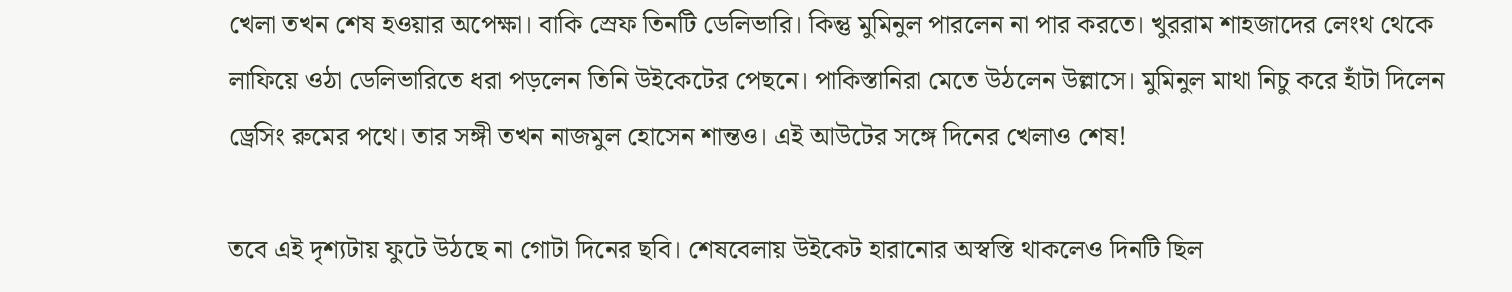খেলা তখন শেষ হওয়ার অপেক্ষা। বাকি স্রেফ তিনটি ডেলিভারি। কিন্তু মুমিনুল পারলেন না পার করতে। খুররাম শাহজাদের লেংথ থেকে লাফিয়ে ওঠা ডেলিভারিতে ধরা পড়লেন তিনি উইকেটের পেছনে। পাকিস্তানিরা মেতে উঠলেন উল্লাসে। মুমিনুল মাথা নিচু করে হাঁটা দিলেন ড্রেসিং রুমের পথে। তার সঙ্গী তখন নাজমুল হোসেন শান্তও। এই আউটের সঙ্গে দিনের খেলাও শেষ!

তবে এই দৃশ্যটায় ফুটে উঠছে না গোটা দিনের ছবি। শেষবেলায় উইকেট হারানোর অস্বস্তি থাকলেও দিনটি ছিল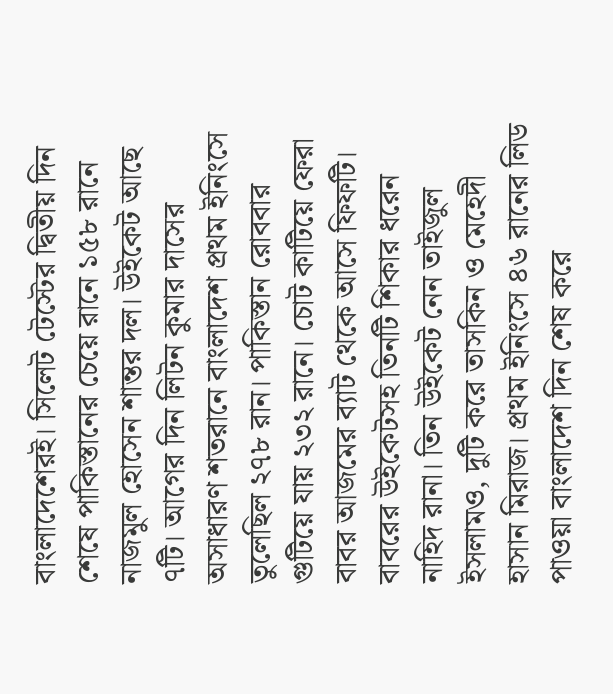বাংলাদেশেরই। সিলেট টেস্টের দ্বিতীয় দিন শেষে পাকিস্তানের চেয়ে রানে ১৫৮ রানে নাজমুল হোসেন শান্তর দল। উইকেট আছে ৭টি। আগের দিন লিটন কুমার দাসের অসাধারণ শতরানে বাংলাদেশ প্রথম ইনিংসে তুলেছিল ২৭৮ রান। পাকিস্তান রোববার গুটিয়ে যায় ২৩২ রানে। চোট কাটিয়ে ফেরা বাবর আজমের ব্যাট থেকে আসে ফিফটি। বাবরের উইকেটসহ তিনটি শিকার ধরেন নাহিদ রানা। তিন উইকেট নেন তাইজুল ইসলামও, দুটি করে তাসকিন ও মেহেদী হাসান মিরাজ। প্রথম ইনিংসে ৪৬ রানের লিড পাওয়া বাংলাদেশ দিন শেষ করে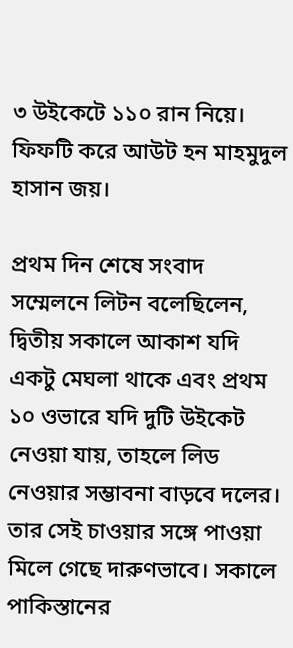৩ উইকেটে ১১০ রান নিয়ে। ফিফটি করে আউট হন মাহমুদুল হাসান জয়।

প্রথম দিন শেষে সংবাদ সম্মেলনে লিটন বলেছিলেন, দ্বিতীয় সকালে আকাশ যদি একটু মেঘলা থাকে এবং প্রথম ১০ ওভারে যদি দুটি উইকেট নেওয়া যায়, তাহলে লিড নেওয়ার সম্ভাবনা বাড়বে দলের। তার সেই চাওয়ার সঙ্গে পাওয়া মিলে গেছে দারুণভাবে। সকালে পাকিস্তানের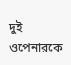দুই ওপেনারকে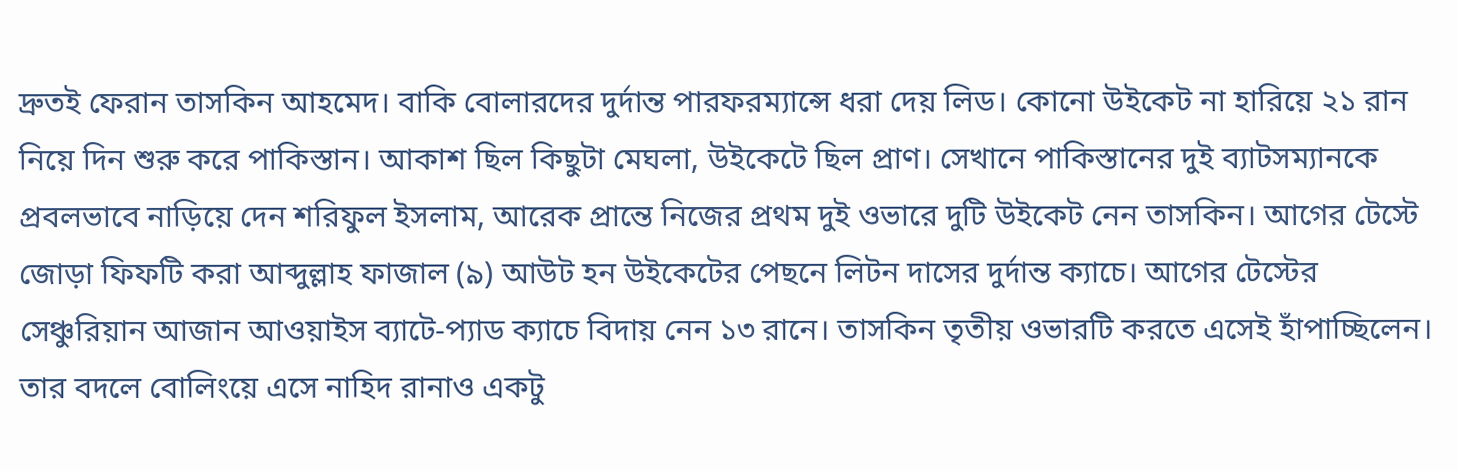দ্রুতই ফেরান তাসকিন আহমেদ। বাকি বোলারদের দুর্দান্ত পারফরম্যান্সে ধরা দেয় লিড। কোনো উইকেট না হারিয়ে ২১ রান নিয়ে দিন শুরু করে পাকিস্তান। আকাশ ছিল কিছুটা মেঘলা, উইকেটে ছিল প্রাণ। সেখানে পাকিস্তানের দুই ব্যাটসম্যানকে প্রবলভাবে নাড়িয়ে দেন শরিফুল ইসলাম, আরেক প্রান্তে নিজের প্রথম দুই ওভারে দুটি উইকেট নেন তাসকিন। আগের টেস্টে জোড়া ফিফটি করা আব্দুল্লাহ ফাজাল (৯) আউট হন উইকেটের পেছনে লিটন দাসের দুর্দান্ত ক্যাচে। আগের টেস্টের সেঞ্চুরিয়ান আজান আওয়াইস ব্যাটে-প্যাড ক্যাচে বিদায় নেন ১৩ রানে। তাসকিন তৃতীয় ওভারটি করতে এসেই হাঁপাচ্ছিলেন। তার বদলে বোলিংয়ে এসে নাহিদ রানাও একটু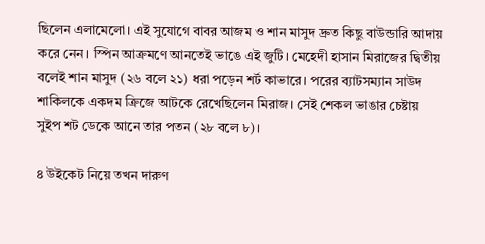ছিলেন এলামেলো। এই সুযোগে বাবর আজম ও শান মাসুদ দ্রুত কিছু বাউন্ডারি আদায় করে নেন। স্পিন আক্রমণে আনতেই ভাঙে এই জুটি। মেহেদী হাসান মিরাজের দ্বিতীয় বলেই শান মাসুদ (২৬ বলে ২১) ধরা পড়েন শর্ট কাভারে। পরের ব্যাটসম্যান সাউদ শাকিলকে একদম ক্রিজে আটকে রেখেছিলেন মিরাজ। সেই শেকল ভাঙার চেষ্টায় সুইপ শট ডেকে আনে তার পতন (২৮ বলে ৮)।

৪ উইকেট নিয়ে তখন দারুণ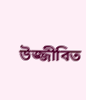উজ্জীবিত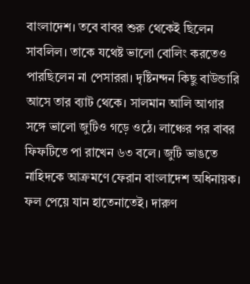বাংলাদেশ। তবে বাবর শুরু থেকেই ছিলেন সাবলিল। তাকে যথেষ্ট ভালো বোলিং করতেও পারছিলেন না পেসাররা। দৃষ্টিনন্দন কিছু বাউন্ডারি আসে তার ব্যাট থেকে। সালমান আলি আগার সঙ্গে ভালো জুটিও গড়ে ওঠে। লাঞ্চের পর বাবর ফিফটিতে পা রাখেন ৬৩ বলে। জুটি ভাঙতে নাহিদকে আক্রমণে ফেরান বাংলাদেশ অধিনায়ক। ফল পেয়ে যান হাতেনাতেই। দারুণ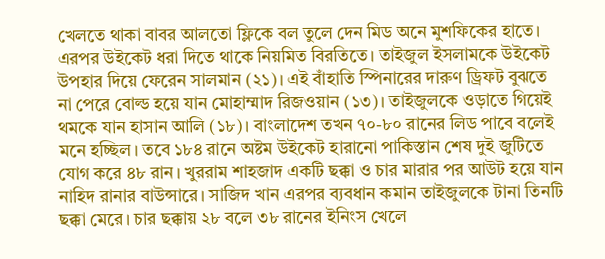খেলতে থাকা বাবর আলতো ফ্লিকে বল তুলে দেন মিড অনে মুশফিকের হাতে। এরপর উইকেট ধরা দিতে থাকে নিয়মিত বিরতিতে। তাইজুল ইসলামকে উইকেট উপহার দিয়ে ফেরেন সালমান (২১)। এই বাঁহাতি স্পিনারের দারুণ ড্রিফট বুঝতে না পেরে বোল্ড হয়ে যান মোহাম্মাদ রিজওয়ান (১৩)। তাইজুলকে ওড়াতে গিয়েই থমকে যান হাসান আলি (১৮)। বাংলাদেশ তখন ৭০-৮০ রানের লিড পাবে বলেই মনে হচ্ছিল। তবে ১৮৪ রানে অষ্টম উইকেট হারানো পাকিস্তান শেষ দুই জুটিতে যোগ করে ৪৮ রান। খুররাম শাহজাদ একটি ছক্কা ও চার মারার পর আউট হয়ে যান নাহিদ রানার বাউন্সারে। সাজিদ খান এরপর ব্যবধান কমান তাইজুলকে টানা তিনটি ছক্কা মেরে। চার ছক্কায় ২৮ বলে ৩৮ রানের ইনিংস খেলে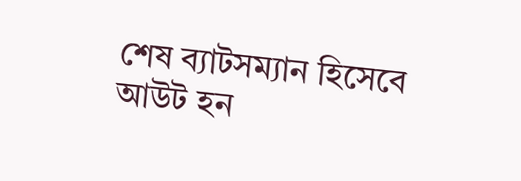শেষ ব্যাটসম্যান হিসেবে আউট হন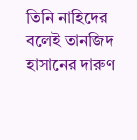তিনি নাহিদের বলেই তানজিদ হাসানের দারুণ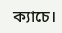ক্যাচে।